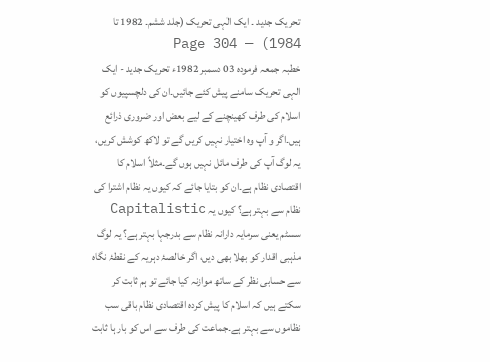تحریک جدید ۔ ایک الٰہی تحریک (جلد ششم۔ 1982 تا 1984) — Page 304
خطبہ جمعہ فرمودہ 03 دسمبر 1982ء تحریک جدید - ایک الہی تحریک سامنے پیش کئے جائیں۔ان کی دلچسپیوں کو اسلام کی طرف کھینچنے کے لیے بعض اور ضروری ذرائع ہیں۔اگر و آپ وہ اختیار نہیں کریں گے تو لاکھ کوشش کریں، یہ لوگ آپ کی طرف مائل نہیں ہوں گے۔مثلاً اسلام کا اقتصادی نظام ہے۔ان کو بتایا جائے کہ کیوں یہ نظام اشترا کی نظام سے بہتر ہے؟ کیوں یہ Capitalistic سسٹم یعنی سرمایہ دارانہ نظام سے بدرجہا بہتر ہے؟ یہ لوگ مذہبی اقدار کو بھلا بھی دیں، اگر خالصۂ دہریہ کے نقطۂ نگاہ سے حسابی نظر کے ساتھ موازنہ کیا جائے تو ہم ثابت کر سکتے ہیں کہ اسلام کا پیش کردہ اقتصادی نظام باقی سب نظاموں سے بہتر ہے۔جماعت کی طرف سے اس کو بار ہا ثابت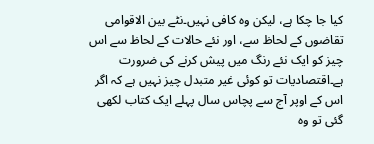کیا جا چکا ہے، لیکن وہ کافی نہیں۔نٹے بین الاقوامی تقاضوں کے لحاظ سے، اور نئے حالات کے لحاظ سے اس چیز کو ایک نئے رنگ میں پیش کرنے کی ضرورت ہے۔اقتصادیات تو کوئی غیر متبدل چیز نہیں ہے کہ اگر اس کے اوپر آج سے پچاس سال پہلے ایک کتاب لکھی گئی تو وہ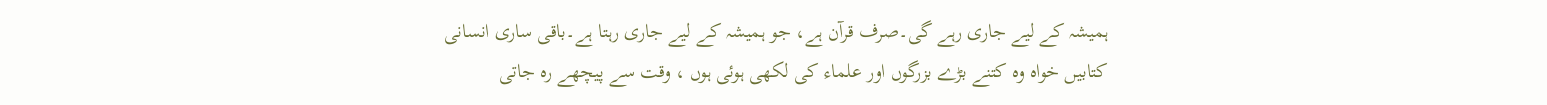ہمیشہ کے لیے جاری رہے گی۔صرف قرآن ہے، جو ہمیشہ کے لیے جاری رہتا ہے۔باقی ساری انسانی کتابیں خواہ وہ کتنے بڑے بزرگوں اور علماء کی لکھی ہوئی ہوں ، وقت سے پیچھے رہ جاتی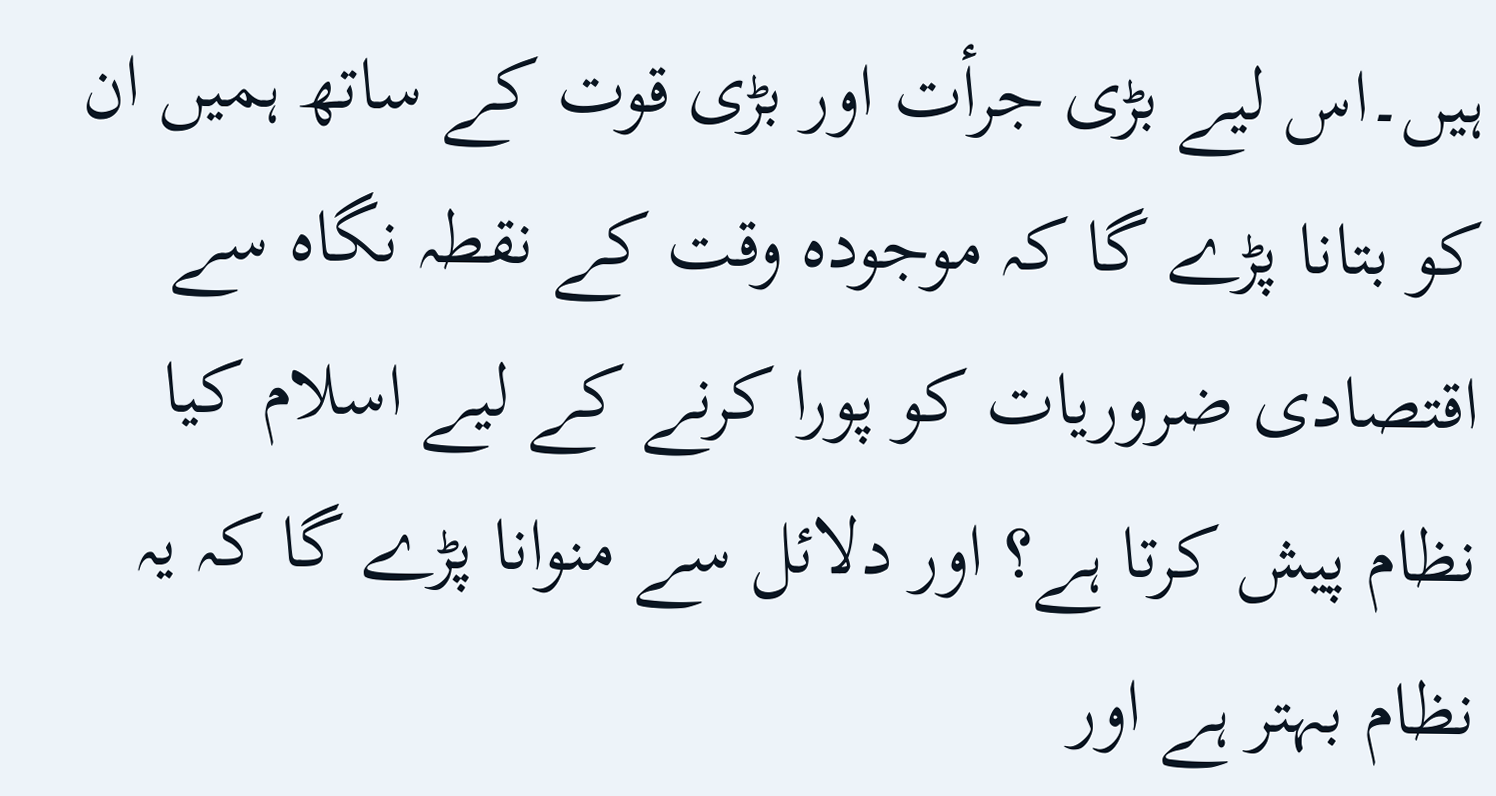ہیں۔اس لیے بڑی جرأت اور بڑی قوت کے ساتھ ہمیں ان کو بتانا پڑے گا کہ موجودہ وقت کے نقطہ نگاہ سے اقتصادی ضروریات کو پورا کرنے کے لیے اسلام کیا نظام پیش کرتا ہے؟ اور دلائل سے منوانا پڑے گا کہ یہ نظام بہتر ہے اور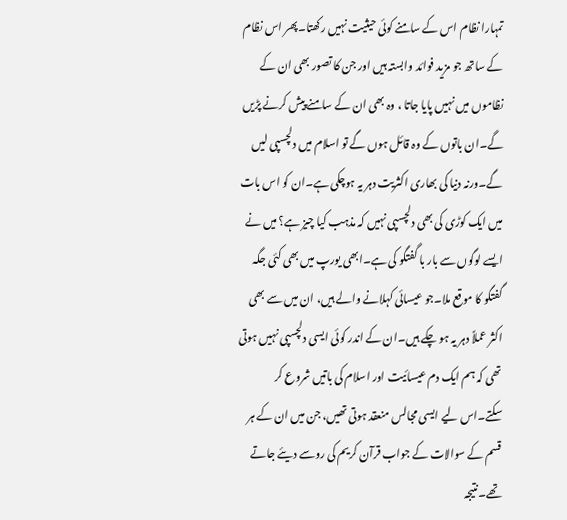تمہارا نظام اس کے سامنے کوئی حیثیت نہیں رکھتا۔پھر اس نظام کے ساتھ جو مزید فوائد وابستہ ہیں اور جن کا تصور بھی ان کے نظاموں میں نہیں پایا جاتا ، وہ بھی ان کے سامنے پیش کرنے پڑیں گے۔ان باتوں کے وہ قائل ہوں گے تو اسلام میں دلچسپی لیں گے۔ورنہ دنیا کی بھاری اکثریت دہر یہ ہوچکی ہے۔ان کو اس بات میں ایک کوڑی کی بھی دلچسپی نہیں کہ مذہب کیا چیز ہے؟ میں نے ایسے لوگوں سے بار با گفتگو کی ہے۔ابھی یورپ میں بھی کئی جگہ گفتگو کا موقع ملا۔جو عیسائی کہلانے والے ہیں، ان میں سے بھی اکثر عملاً دہر یہ ہو چکے ہیں۔ان کے اندر کوئی ایسی دلچسپی نہیں ہوتی تھی کہ ہم ایک دم عیسائیت اور اسلام کی باتیں شروع کر سکتے۔اس لیے ایسی مجالس منعقد ہوتی تھیں، جن میں ان کے ہر قسم کے سوالات کے جواب قرآن کریم کی روسے دیئے جاتے تھے۔نتیجہ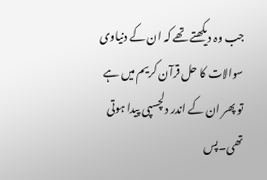جب وہ دیکھتے تھے کہ ان کے دنیاوی سوالات کا حل قرآن کریم میں ہے تو پھر ان کے اندر دلچسپی پیدا ہوتی تھی۔پس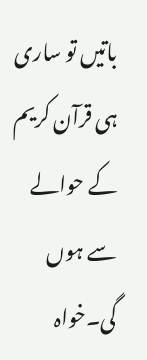باتیں تو ساری ہی قرآن کریم کے حوالے سے ہوں گی۔خواہ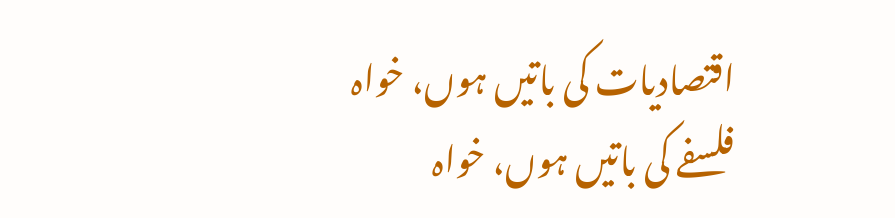اقتصادیات کی باتیں ہوں، خواہ فلسفے کی باتیں ہوں، خواہ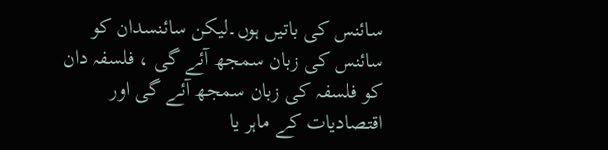سائنس کی باتیں ہوں۔لیکن سائنسدان کو سائنس کی زبان سمجھ آئے گی ، فلسفہ دان کو فلسفہ کی زبان سمجھ آئے گی اور اقتصادیات کے ماہر یا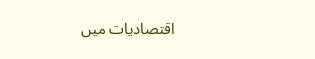اقتصادیات میں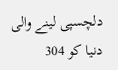دلچسپی لینے والی دنیا کو 304